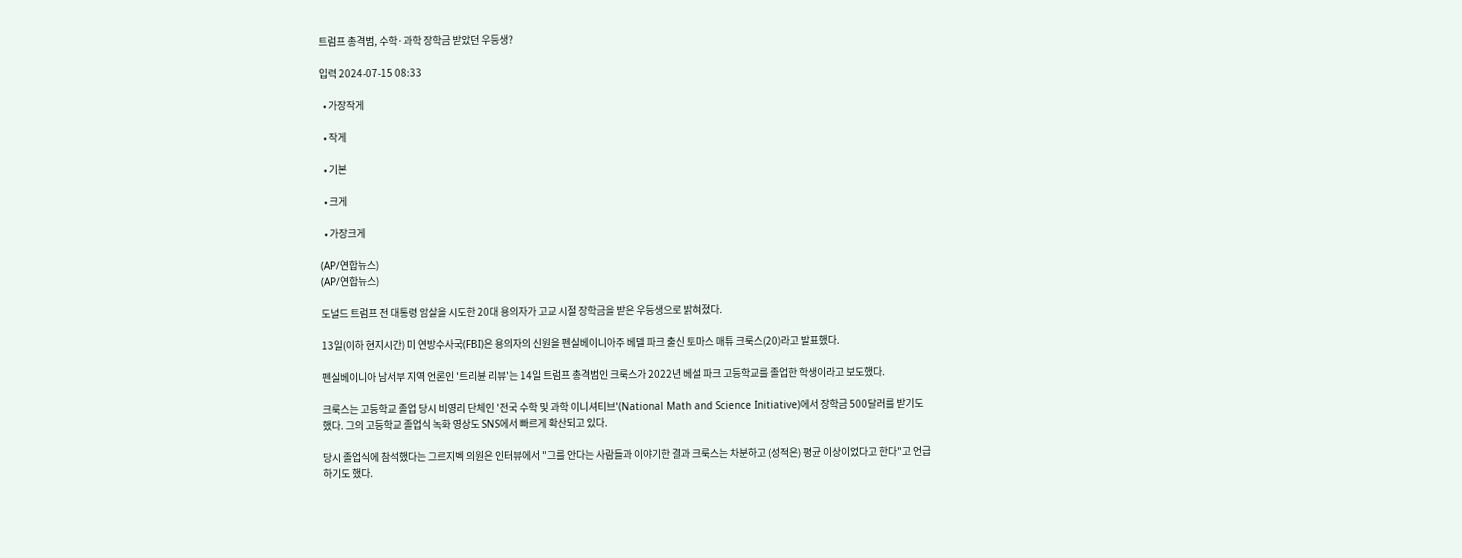트럼프 총격범, 수학·과학 장학금 받았던 우등생?

입력 2024-07-15 08:33

  • 가장작게

  • 작게

  • 기본

  • 크게

  • 가장크게

(AP/연합뉴스)
(AP/연합뉴스)

도널드 트럼프 전 대통령 암살을 시도한 20대 용의자가 고교 시절 장학금을 받은 우등생으로 밝혀졌다.

13일(이하 현지시간) 미 연방수사국(FBI)은 용의자의 신원을 펜실베이니아주 베델 파크 출신 토마스 매튜 크룩스(20)라고 발표했다.

펜실베이니아 남서부 지역 언론인 '트리뷴 리뷰'는 14일 트럼프 총격범인 크룩스가 2022년 베설 파크 고등학교를 졸업한 학생이라고 보도했다.

크룩스는 고등학교 졸업 당시 비영리 단체인 '전국 수학 및 과학 이니셔티브'(National Math and Science Initiative)에서 장학금 500달러를 받기도 했다. 그의 고등학교 졸업식 녹화 영상도 SNS에서 빠르게 확산되고 있다.

당시 졸업식에 참석했다는 그르지벡 의원은 인터뷰에서 "그를 안다는 사람들과 이야기한 결과 크룩스는 차분하고 (성적은) 평균 이상이었다고 한다"고 언급하기도 했다.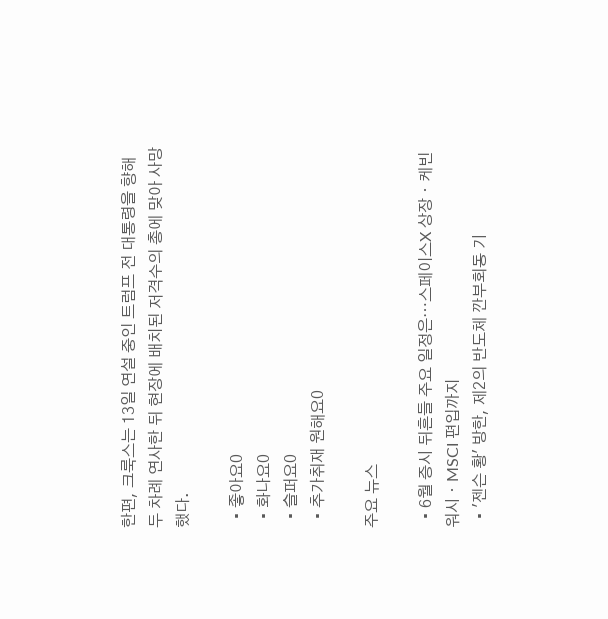한편, 크룩스는 13일 연설 중인 트럼프 전 대통령을 향해 두 차례 연사한 뒤 현장에 배치된 저격수의 총에 맞아 사망했다.

  • 좋아요0
  • 화나요0
  • 슬퍼요0
  • 추가취재 원해요0

주요 뉴스

  • 6월 증시 뒤흔들 주요 일정은⋯스페이스X 상장ㆍ케빈 워시ㆍMSCI 편입까지
  • '젠슨 황' 방한, 제2의 반도체 깐부회동 기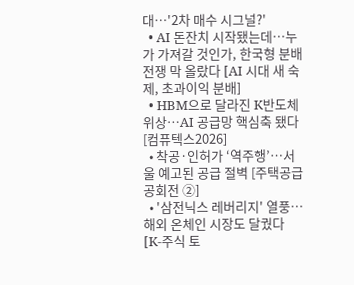대…'2차 매수 시그널?'
  • AI 돈잔치 시작됐는데…누가 가져갈 것인가, 한국형 분배전쟁 막 올랐다 [AI 시대 새 숙제, 초과이익 분배]
  • HBM으로 달라진 K반도체 위상…AI 공급망 핵심축 됐다 [컴퓨텍스2026]
  • 착공·인허가 ‘역주행’…서울 예고된 공급 절벽 [주택공급 공회전 ②]
  • '삼전닉스 레버리지' 열풍… 해외 온체인 시장도 달궜다 [K-주식 토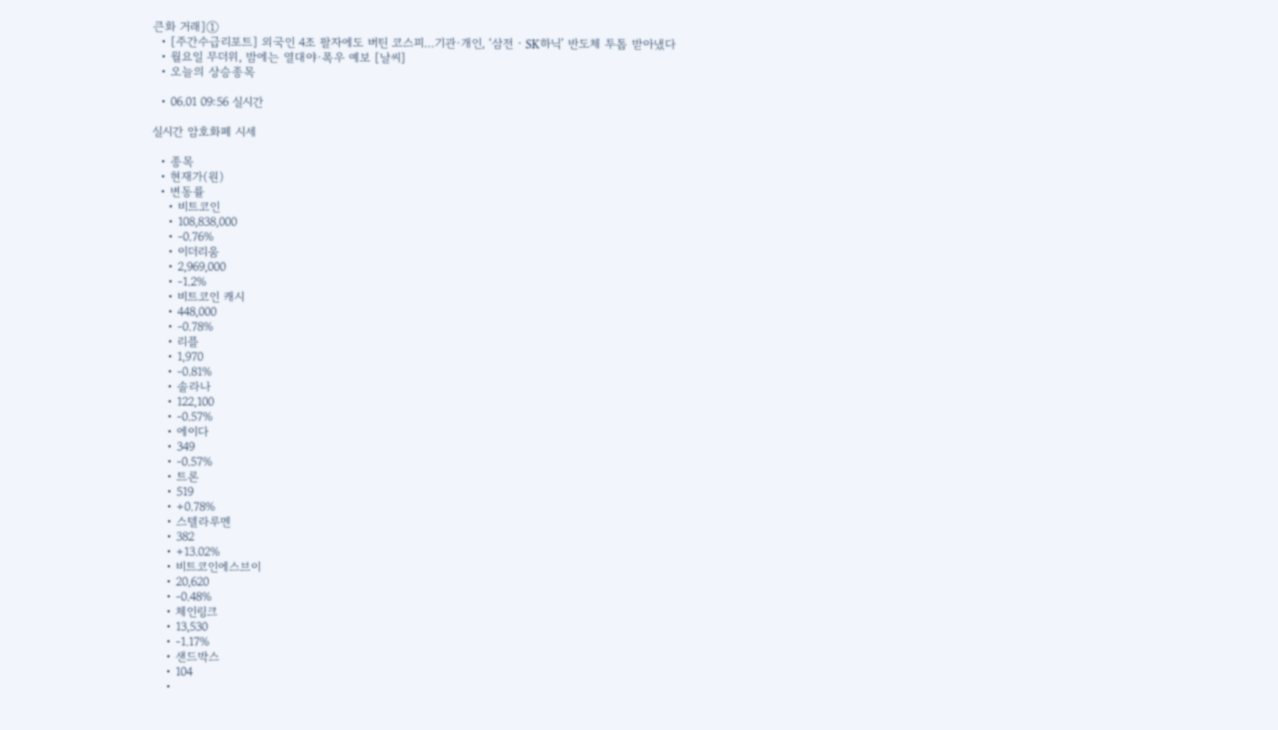큰화 거래]①
  • [주간수급리포트] 외국인 4조 팔자에도 버틴 코스피…기관·개인, ‘삼전‧SK하닉’ 반도체 투톱 받아냈다
  • 월요일 무더위, 밤에는 열대야·폭우 예보 [날씨]
  • 오늘의 상승종목

  • 06.01 09:56 실시간

실시간 암호화폐 시세

  • 종목
  • 현재가(원)
  • 변동률
    • 비트코인
    • 108,838,000
    • -0.76%
    • 이더리움
    • 2,969,000
    • -1.2%
    • 비트코인 캐시
    • 448,000
    • -0.78%
    • 리플
    • 1,970
    • -0.81%
    • 솔라나
    • 122,100
    • -0.57%
    • 에이다
    • 349
    • -0.57%
    • 트론
    • 519
    • +0.78%
    • 스텔라루멘
    • 382
    • +13.02%
    • 비트코인에스브이
    • 20,620
    • -0.48%
    • 체인링크
    • 13,530
    • -1.17%
    • 샌드박스
    • 104
    •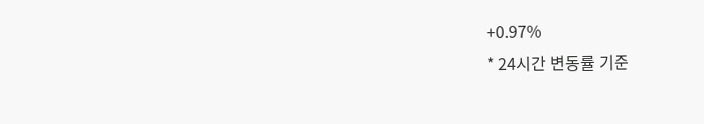+0.97%
* 24시간 변동률 기준